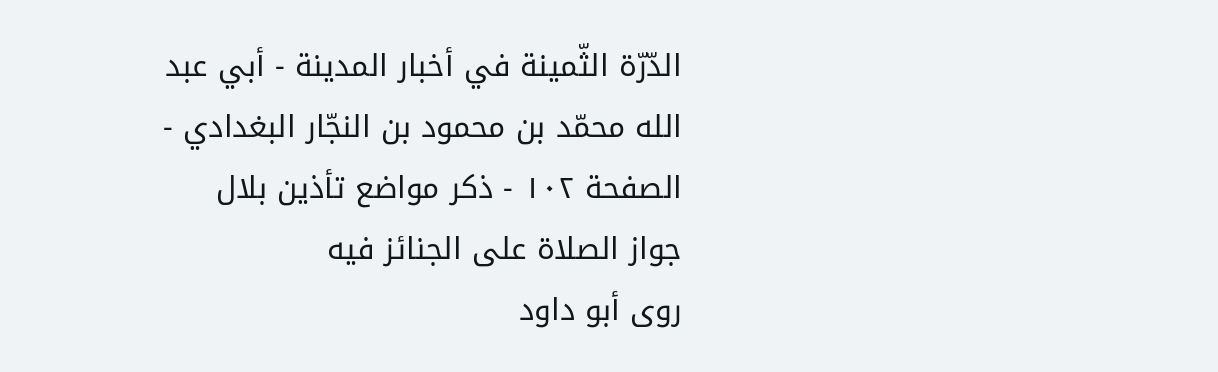الدّرّة الثّمينة في أخبار المدينة - أبي عبد الله محمّد بن محمود بن النجّار البغدادي - الصفحة ١٠٢ - ذكر مواضع تأذين بلال
جواز الصلاة على الجنائز فيه
روى أبو داود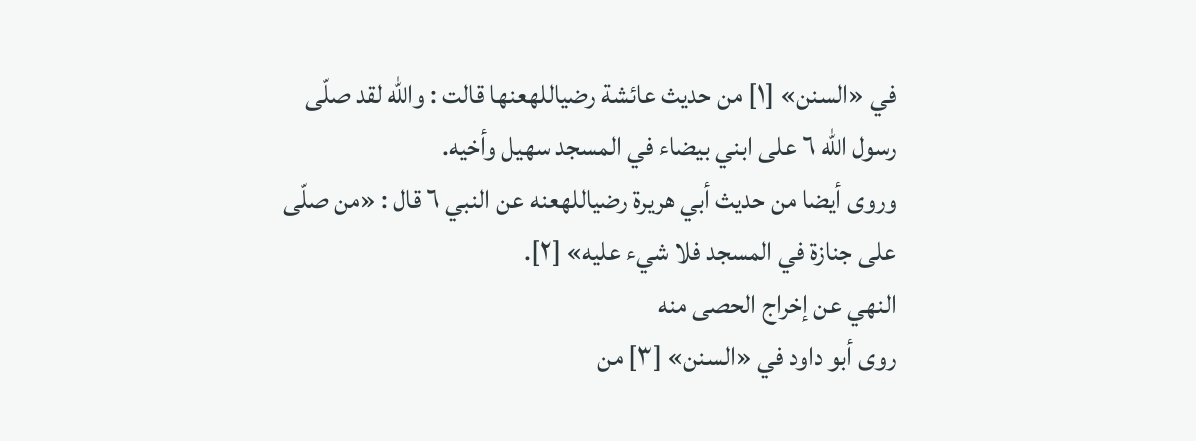في «السنن» [١] من حديث عائشة رضياللهعنها قالت : والله لقد صلّى رسول الله ٦ على ابني بيضاء في المسجد سهيل وأخيه.
وروى أيضا من حديث أبي هريرة رضياللهعنه عن النبي ٦ قال : «من صلّى على جنازة في المسجد فلا شيء عليه» [٢].
النهي عن إخراج الحصى منه
روى أبو داود في «السنن» [٣] من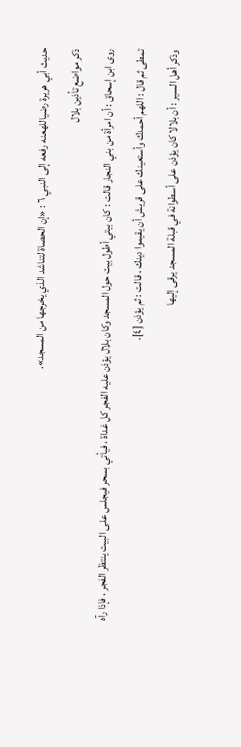حديث أبي هريرة رضياللهعنه رفعه إلى النبي ٦ : «إن الحصاة لتناشد الذي يخرجها من المسجد».
ذكر مواضع تأذين بلال
روى ابن إسحاق : أن امرأة من بني النجار قالت : كان بيتي أطول بيت حول المسجد وكان بلال يؤذن عليه الفجر كل غداة ، فيأتي بسحر فيجلس على البيت ينتظر الفجر ، فإذا رآه تمطى ثم قال : اللهم أحمدك وأستعينك على قريش أن يقيموا دينك ، قالت : ثم يؤذن [٤].
وذكر أهل السير : أن بلالا كان يؤذن على أسطوانة في قبلة المسجد يرقى إليها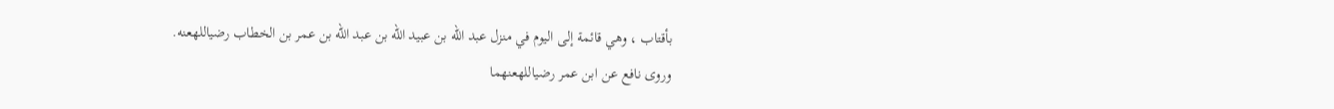بأقتاب ، وهي قائمة إلى اليوم في منزل عبد الله بن عبيد الله بن عبد الله بن عمر بن الخطاب رضياللهعنه.
وروى نافع عن ابن عمر رضياللهعنهما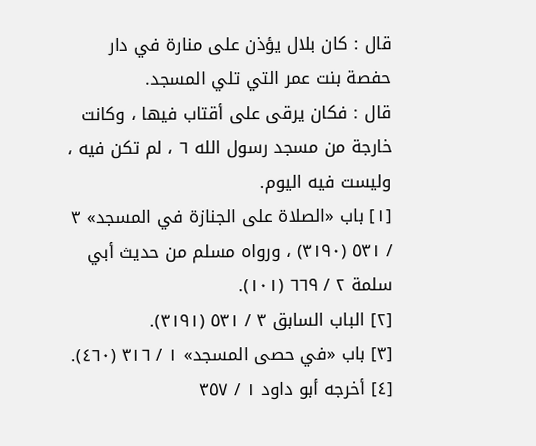قال : كان بلال يؤذن على منارة في دار حفصة بنت عمر التي تلي المسجد.
قال : فكان يرقى على أقتاب فيها ، وكانت خارجة من مسجد رسول الله ٦ ، لم تكن فيه ، وليست فيه اليوم.
[١] باب «الصلاة على الجنازة في المسجد» ٣ / ٥٣١ (٣١٩٠) ، ورواه مسلم من حديث أبي سلمة ٢ / ٦٦٩ (١٠١).
[٢] الباب السابق ٣ / ٥٣١ (٣١٩١).
[٣] باب «في حصى المسجد» ١ / ٣١٦ (٤٦٠).
[٤] أخرجه أبو داود ١ / ٣٥٧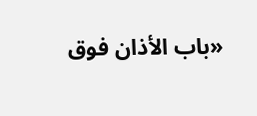«باب الأذان فوق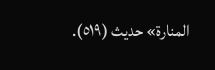المنارة» حديث (٥١٩).